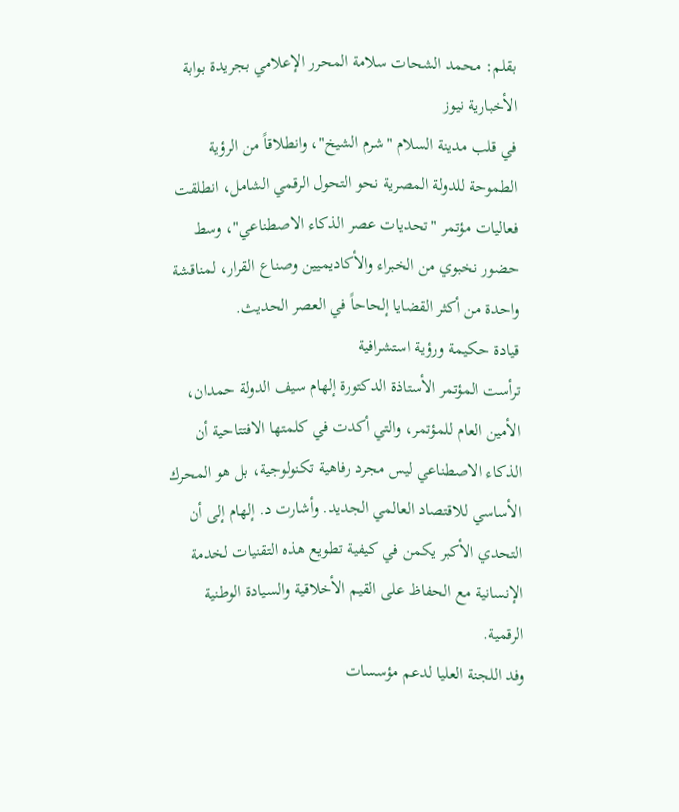بقلم: محمد الشحات سلامة المحرر الإعلامي بجريدة بوابة الأخبارية نيوز
في قلب مدينة السلام "شرم الشيخ"، وانطلاقاً من الرؤية الطموحة للدولة المصرية نحو التحول الرقمي الشامل، انطلقت فعاليات مؤتمر "تحديات عصر الذكاء الاصطناعي"، وسط حضور نخبوي من الخبراء والأكاديميين وصناع القرار، لمناقشة واحدة من أكثر القضايا إلحاحاً في العصر الحديث.
قيادة حكيمة ورؤية استشرافية
ترأست المؤتمر الأستاذة الدكتورة إلهام سيف الدولة حمدان، الأمين العام للمؤتمر، والتي أكدت في كلمتها الافتتاحية أن الذكاء الاصطناعي ليس مجرد رفاهية تكنولوجية، بل هو المحرك الأساسي للاقتصاد العالمي الجديد. وأشارت د. إلهام إلى أن التحدي الأكبر يكمن في كيفية تطويع هذه التقنيات لخدمة الإنسانية مع الحفاظ على القيم الأخلاقية والسيادة الوطنية الرقمية.
وفد اللجنة العليا لدعم مؤسسات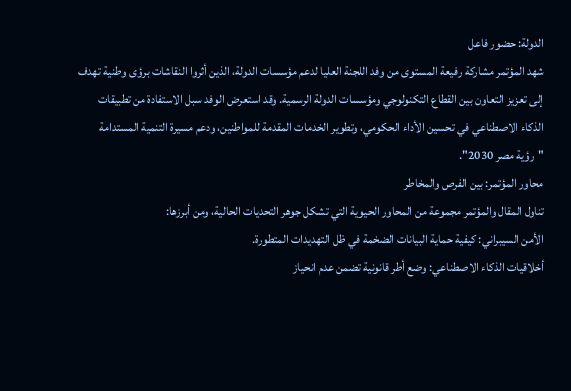الدولة: حضور فاعل
شهد المؤتمر مشاركة رفيعة المستوى من وفد اللجنة العليا لدعم مؤسسات الدولة، الذين أثروا النقاشات برؤى وطنية تهدف إلى تعزيز التعاون بين القطاع التكنولوجي ومؤسسات الدولة الرسمية. وقد استعرض الوفد سبل الاستفادة من تطبيقات الذكاء الاصطناعي في تحسين الأداء الحكومي، وتطوير الخدمات المقدمة للمواطنين، ودعم مسيرة التنمية المستدامة "رؤية مصر 2030".
محاور المؤتمر: بين الفرص والمخاطر
تناول المقال والمؤتمر مجموعة من المحاور الحيوية التي تشكل جوهر التحديات الحالية، ومن أبرزها:
الأمن السيبراني: كيفية حماية البيانات الضخمة في ظل التهديدات المتطورة.
أخلاقيات الذكاء الاصطناعي: وضع أطر قانونية تضمن عدم انحياز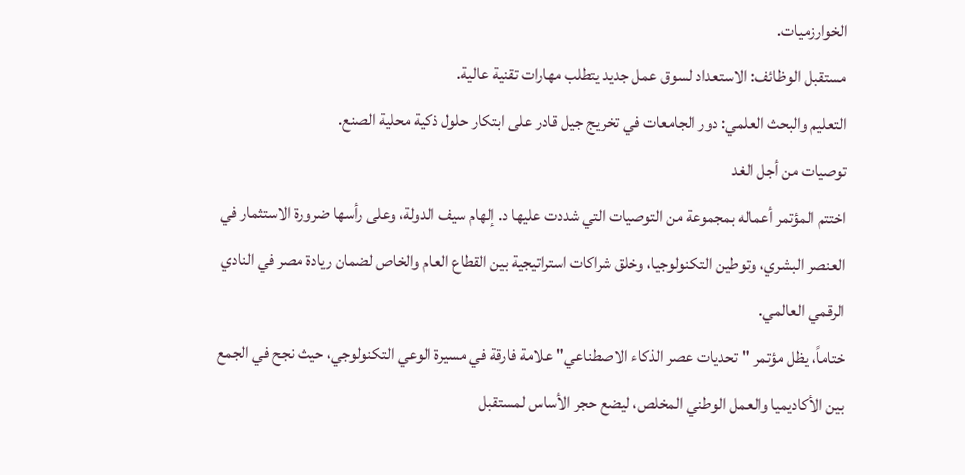الخوارزميات.
مستقبل الوظائف: الاستعداد لسوق عمل جديد يتطلب مهارات تقنية عالية.
التعليم والبحث العلمي: دور الجامعات في تخريج جيل قادر على ابتكار حلول ذكية محلية الصنع.
توصيات من أجل الغد
اختتم المؤتمر أعماله بمجموعة من التوصيات التي شددت عليها د. إلهام سيف الدولة، وعلى رأسها ضرورة الاستثمار في العنصر البشري، وتوطين التكنولوجيا، وخلق شراكات استراتيجية بين القطاع العام والخاص لضمان ريادة مصر في النادي الرقمي العالمي.
ختاماً، يظل مؤتمر "تحديات عصر الذكاء الاصطناعي" علامة فارقة في مسيرة الوعي التكنولوجي، حيث نجح في الجمع بين الأكاديميا والعمل الوطني المخلص، ليضع حجر الأساس لمستقبل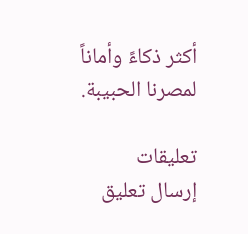أكثر ذكاءً وأماناً لمصرنا الحبيبة.

تعليقات
إرسال تعليق